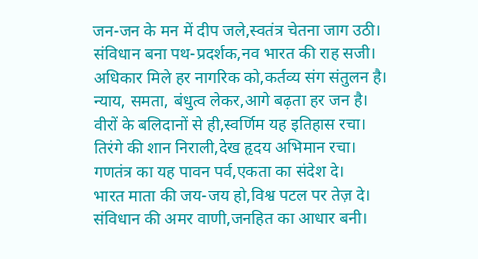जन-जन के मन में दीप जले,स्वतंत्र चेतना जाग उठी।
संविधान बना पथ-प्रदर्शक,नव भारत की राह सजी।
अधिकार मिले हर नागरिक को,कर्तव्य संग संतुलन है।
न्याय, समता, बंधुत्व लेकर,आगे बढ़ता हर जन है।
वीरों के बलिदानों से ही,स्वर्णिम यह इतिहास रचा।
तिरंगे की शान निराली,देख हृदय अभिमान रचा।
गणतंत्र का यह पावन पर्व,एकता का संदेश दे।
भारत माता की जय-जय हो,विश्व पटल पर तेज़ दे।
संविधान की अमर वाणी,जनहित का आधार बनी।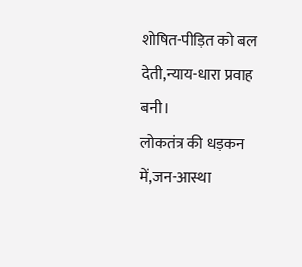शोषित-पीड़ित को बल देती,न्याय-धारा प्रवाह बनी।
लोकतंत्र की धड़कन में,जन-आस्था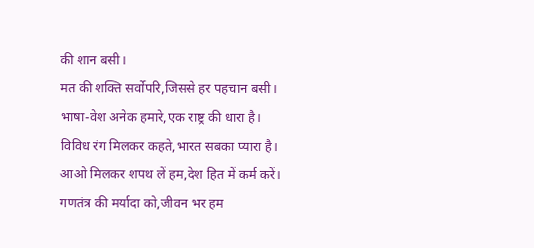की शान बसी।
मत की शक्ति सर्वोपरि,जिससे हर पहचान बसी।
भाषा-वेश अनेक हमारे,एक राष्ट्र की धारा है।
विविध रंग मिलकर कहते,भारत सबका प्यारा है।
आओ मिलकर शपथ लें हम,देश हित में कर्म करें।
गणतंत्र की मर्यादा को,जीवन भर हम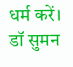धर्म करें।
डॉ सुमन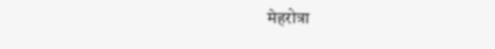मेहरोत्रा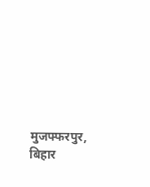मुजफ्फरपुर, बिहार